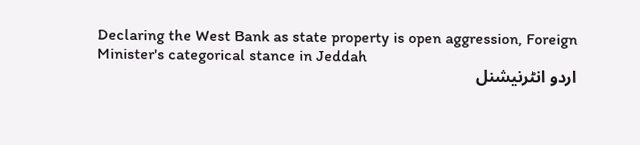Declaring the West Bank as state property is open aggression, Foreign Minister's categorical stance in Jeddah
اردو انٹرنیشنل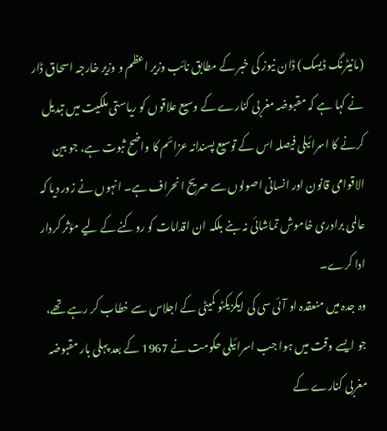(مانیٹرنگ ڈیسک) ڈان نیوز کی خبر کے مطابق نائب وزیر اعظم و وزیر خارجہ اسحاق ڈار نے کہا ہے کہ مقبوضہ مغربی کنارے کے وسیع علاقوں کو ریاستی ملکیت میں تبدیل کرنے کا اسرائیلی فیصلہ اس کے توسیع پسندانہ عزائم کا واضح ثبوت ہے، جو بین الاقوامی قانون اور انسانی اصولوں سے صریح انحراف ہے۔ انہوں نے زور دیا کہ عالمی برادری خاموش تماشائی نہ بنے بلکہ ان اقدامات کو روکنے کے لیے مؤثر کردار ادا کرے۔
وہ جدہ میں منعقدہ او آئی سی کی ایگزیکٹو کمیٹی کے اجلاس سے خطاب کر رہے تھے، جو ایسے وقت میں ہوا جب اسرائیلی حکومت نے 1967 کے بعد پہلی بار مقبوضہ مغربی کنارے کے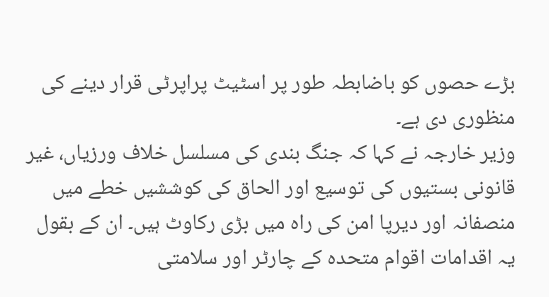بڑے حصوں کو باضابطہ طور پر اسٹیٹ پراپرٹی قرار دینے کی منظوری دی ہے۔
وزیر خارجہ نے کہا کہ جنگ بندی کی مسلسل خلاف ورزیاں، غیر قانونی بستیوں کی توسیع اور الحاق کی کوششیں خطے میں منصفانہ اور دیرپا امن کی راہ میں بڑی رکاوٹ ہیں۔ ان کے بقول یہ اقدامات اقوام متحدہ کے چارٹر اور سلامتی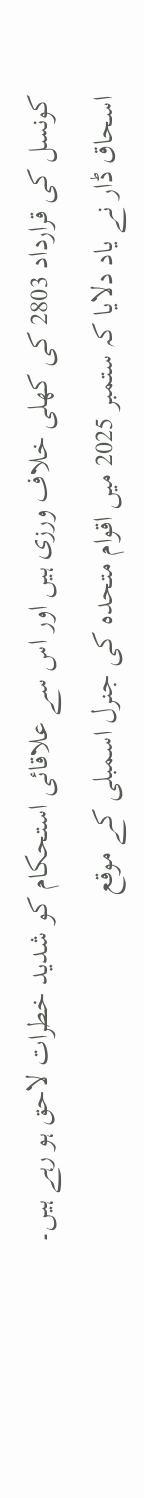کونسل کی قرارداد 2803 کی کھلی خلاف ورزی ہیں اور اس سے علاقائی استحکام کو شدید خطرات لاحق ہو رہے ہیں۔
اسحاق ڈار نے یاد دلایا کہ ستمبر 2025 میں اقوام متحدہ کی جنرل اسمبلی کے موقع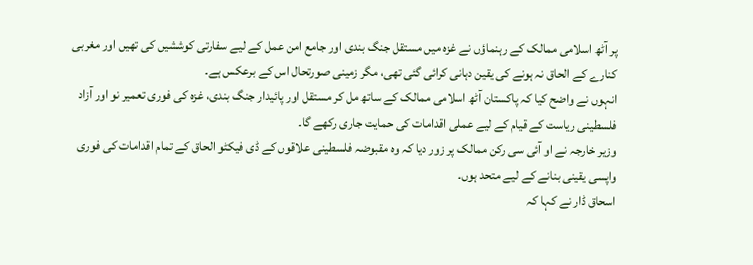پر آٹھ اسلامی ممالک کے رہنماؤں نے غزہ میں مستقل جنگ بندی اور جامع امن عمل کے لیے سفارتی کوششیں کی تھیں اور مغربی کنارے کے الحاق نہ ہونے کی یقین دہانی کرائی گئی تھی، مگر زمینی صورتحال اس کے برعکس ہے۔
انہوں نے واضح کیا کہ پاکستان آٹھ اسلامی ممالک کے ساتھ مل کر مستقل اور پائیدار جنگ بندی، غزہ کی فوری تعمیر نو اور آزاد فلسطینی ریاست کے قیام کے لیے عملی اقدامات کی حمایت جاری رکھے گا۔
وزیر خارجہ نے او آئی سی رکن ممالک پر زور دیا کہ وہ مقبوضہ فلسطینی علاقوں کے ڈی فیکٹو الحاق کے تمام اقدامات کی فوری واپسی یقینی بنانے کے لیے متحد ہوں۔
اسحاق ڈار نے کہا کہ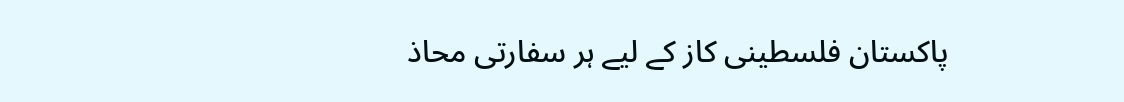پاکستان فلسطینی کاز کے لیے ہر سفارتی محاذ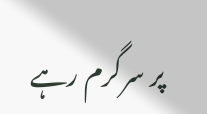پر سرگرم رہے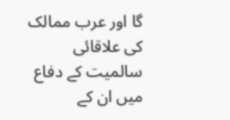گا اور عرب ممالک کی علاقائی سالمیت کے دفاع میں ان کے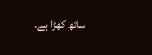ساتھ کھڑا ہے۔